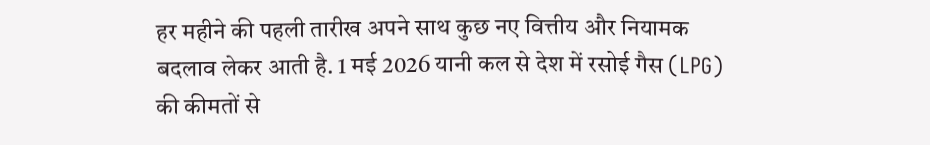हर महीने की पहली तारीख अपने साथ कुछ नए वित्तीय और नियामक बदलाव लेकर आती है. 1 मई 2026 यानी कल से देश में रसोई गैस (LPG) की कीमतों से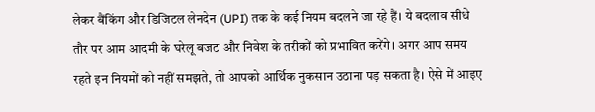लेकर बैंकिंग और डिजिटल लेनदेन (UPI) तक के कई नियम बदलने जा रहे हैं। ये बदलाव सीधे तौर पर आम आदमी के घरेलू बजट और निवेश के तरीकों को प्रभावित करेंगे। अगर आप समय रहते इन नियमों को नहीं समझते, तो आपको आर्थिक नुकसान उठाना पड़ सकता है। ऐसे में आइए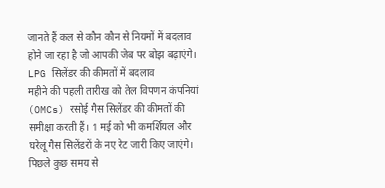जानते हैं कल से कौन कौन से नियमों में बदलाव होने जा रहा है जो आपकी जेब पर बोझ बढ़ाएंगे।
LPG सिलेंडर की कीमतों में बदलाव
महीने की पहली तारीख को तेल विपणन कंपनियां (OMCs) रसोई गैस सिलेंडर की कीमतों की समीक्षा करती हैं। 1 मई को भी कमर्शियल और घरेलू गैस सिलेंडरों के नए रेट जारी किए जाएंगे। पिछले कुछ समय से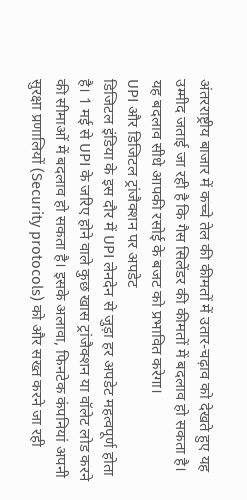अंतरराष्ट्रीय बाजार में कच्चे तेल की कीमतों में उतार-चढ़ाव को देखते हुए यह उम्मीद जताई जा रही है कि गैस सिलेंडर की कीमतों में बदलाव हो सकता है। यह बदलाव सीधे आपकी रसोई के बजट को प्रभावित करेगा।
UPI और डिजिटल ट्रांजैक्शन पर अपडेट
डिजिटल इंडिया के इस दौर में UPI लेनदेन से जुड़ा हर अपडेट महत्वपूर्ण होता है। 1 मई से UPI के जरिए होने वाले कुछ खास ट्रांजैक्शन या वॉलेट लोड करने की सीमाओं में बदलाव हो सकता है। इसके अलावा, फिनटेक कंपनियां अपनी सुरक्षा प्रणालियों (Security protocols) को और सख्त करने जा रही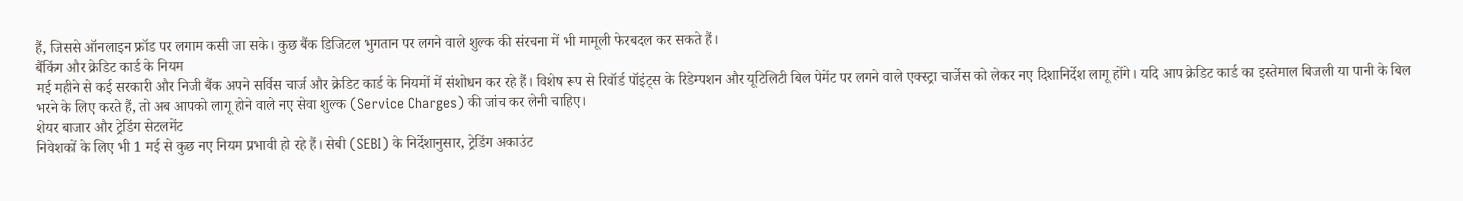हैं, जिससे ऑनलाइन फ्रॉड पर लगाम कसी जा सके। कुछ बैंक डिजिटल भुगतान पर लगने वाले शुल्क की संरचना में भी मामूली फेरबदल कर सकते हैं।
बैंकिंग और क्रेडिट कार्ड के नियम
मई महीने से कई सरकारी और निजी बैंक अपने सर्विस चार्ज और क्रेडिट कार्ड के नियमों में संशोधन कर रहे हैं। विशेष रूप से रिवॉर्ड पॉइंट्स के रिडेम्पशन और यूटिलिटी बिल पेमेंट पर लगने वाले एक्स्ट्रा चार्जेस को लेकर नए दिशानिर्देश लागू होंगे। यदि आप क्रेडिट कार्ड का इस्तेमाल बिजली या पानी के बिल भरने के लिए करते हैं, तो अब आपको लागू होने वाले नए सेवा शुल्क (Service Charges) की जांच कर लेनी चाहिए।
शेयर बाजार और ट्रेडिंग सेटलमेंट
निवेशकों के लिए भी 1 मई से कुछ नए नियम प्रभावी हो रहे हैं। सेबी (SEBI) के निर्देशानुसार, ट्रेडिंग अकाउंट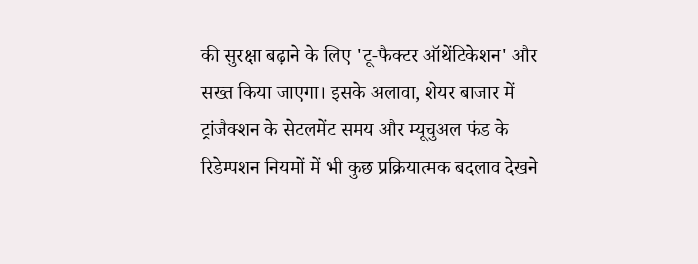की सुरक्षा बढ़ाने के लिए 'टू-फैक्टर ऑथेंटिकेशन' और सख्त किया जाएगा। इसके अलावा, शेयर बाजार में ट्रांजैक्शन के सेटलमेंट समय और म्यूचुअल फंड के रिडेम्पशन नियमों में भी कुछ प्रक्रियात्मक बदलाव देखने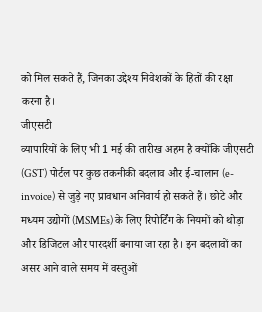को मिल सकते हैं, जिनका उद्देश्य निवेशकों के हितों की रक्षा करना है।
जीएसटी
व्यापारियों के लिए भी 1 मई की तारीख अहम है क्योंकि जीएसटी (GST) पोर्टल पर कुछ तकनीकी बदलाव और ई-चालान (e-invoice) से जुड़े नए प्रावधान अनिवार्य हो सकते हैं। छोटे और मध्यम उद्योगों (MSMEs) के लिए रिपोर्टिंग के नियमों को थोड़ा और डिजिटल और पारदर्शी बनाया जा रहा है। इन बदलावों का असर आने वाले समय में वस्तुओं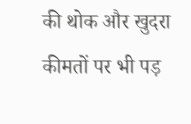की थोक और खुदरा कीमतों पर भी पड़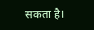सकता है।